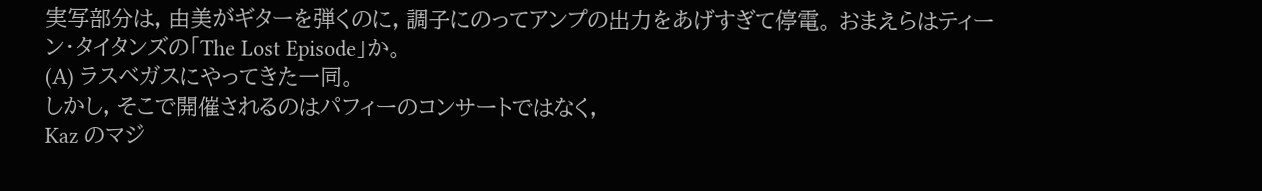実写部分は, 由美がギターを弾くのに, 調子にのってアンプの出力をあげすぎて停電。 おまえらはティーン・タイタンズの「The Lost Episode」か。
(A) ラスベガスにやってきた一同。
しかし, そこで開催されるのはパフィーのコンサートではなく,
Kaz のマジ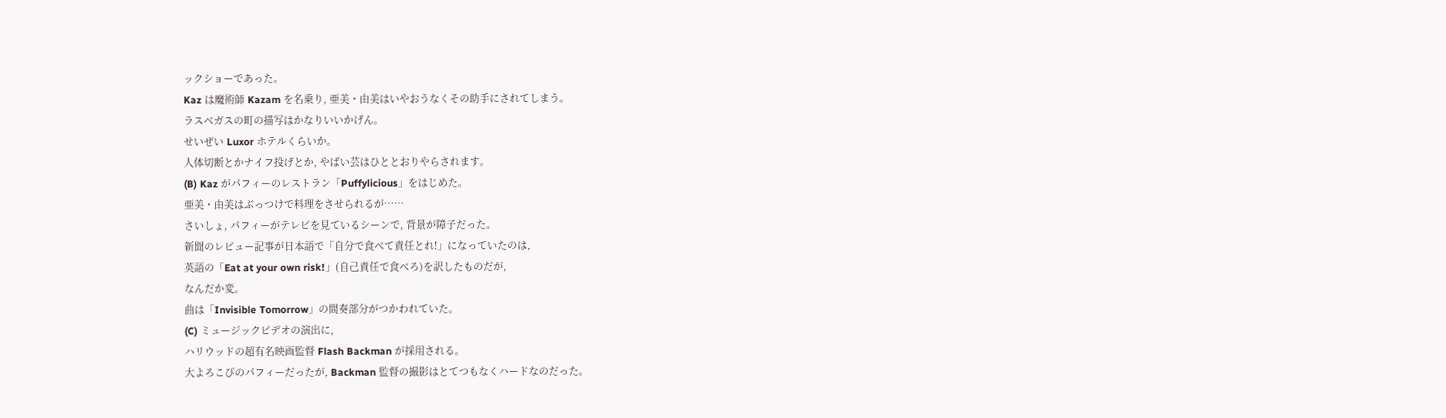ックショーであった。
Kaz は魔術師 Kazam を名乗り, 亜美・由美はいやおうなくその助手にされてしまう。
ラスベガスの町の描写はかなりいいかげん。
せいぜい Luxor ホテルくらいか。
人体切断とかナイフ投げとか, やばい芸はひととおりやらされます。
(B) Kaz がパフィーのレストラン「Puffylicious」をはじめた。
亜美・由美はぶっつけで料理をさせられるが……
さいしょ, パフィーがテレビを見ているシーンで, 背景が障子だった。
新聞のレビュー記事が日本語で「自分で食べて責任とれ!」になっていたのは,
英語の「Eat at your own risk!」(自己責任で食べろ)を訳したものだが,
なんだか変。
曲は「Invisible Tomorrow」の間奏部分がつかわれていた。
(C) ミュージックビデオの演出に,
ハリウッドの超有名映画監督 Flash Backman が採用される。
大よろこびのパフィーだったが, Backman 監督の撮影はとてつもなくハードなのだった。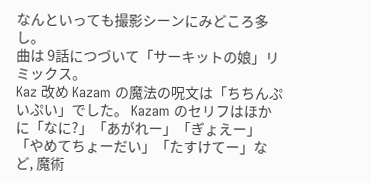なんといっても撮影シーンにみどころ多し。
曲は 9話につづいて「サーキットの娘」リミックス。
Kaz 改め Kazam の魔法の呪文は「ちちんぷいぷい」でした。 Kazam のセリフはほかに「なに?」「あがれー」「ぎょえー」「やめてちょーだい」「たすけてー」など, 魔術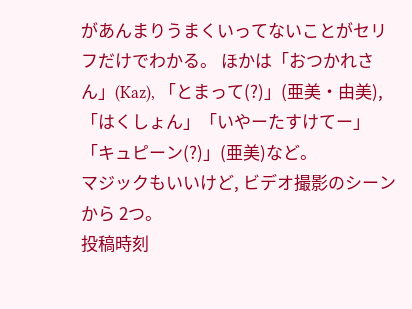があんまりうまくいってないことがセリフだけでわかる。 ほかは「おつかれさん」(Kaz), 「とまって(?)」(亜美・由美), 「はくしょん」「いやーたすけてー」「キュピーン(?)」(亜美)など。
マジックもいいけど, ビデオ撮影のシーンから 2つ。
投稿時刻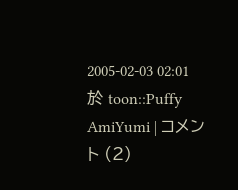2005-02-03 02:01 於 toon::Puffy AmiYumi | コメント (2)